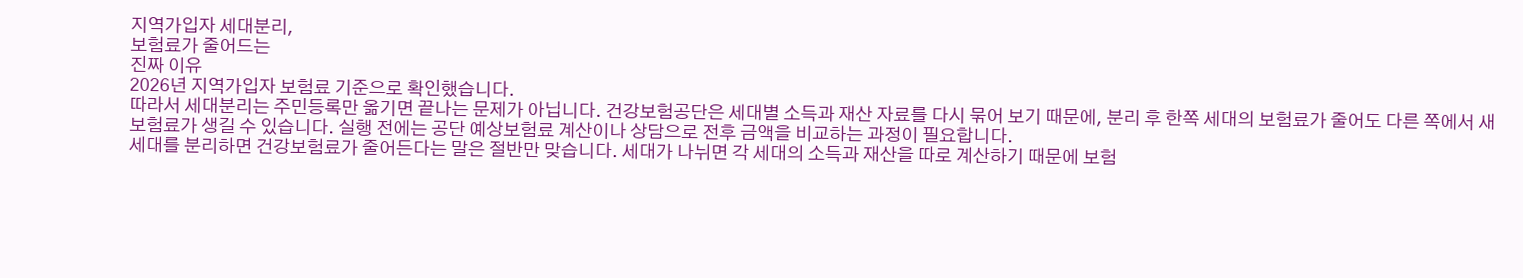지역가입자 세대분리,
보험료가 줄어드는
진짜 이유
2026년 지역가입자 보험료 기준으로 확인했습니다.
따라서 세대분리는 주민등록만 옮기면 끝나는 문제가 아닙니다. 건강보험공단은 세대별 소득과 재산 자료를 다시 묶어 보기 때문에, 분리 후 한쪽 세대의 보험료가 줄어도 다른 쪽에서 새 보험료가 생길 수 있습니다. 실행 전에는 공단 예상보험료 계산이나 상담으로 전후 금액을 비교하는 과정이 필요합니다.
세대를 분리하면 건강보험료가 줄어든다는 말은 절반만 맞습니다. 세대가 나뉘면 각 세대의 소득과 재산을 따로 계산하기 때문에 보험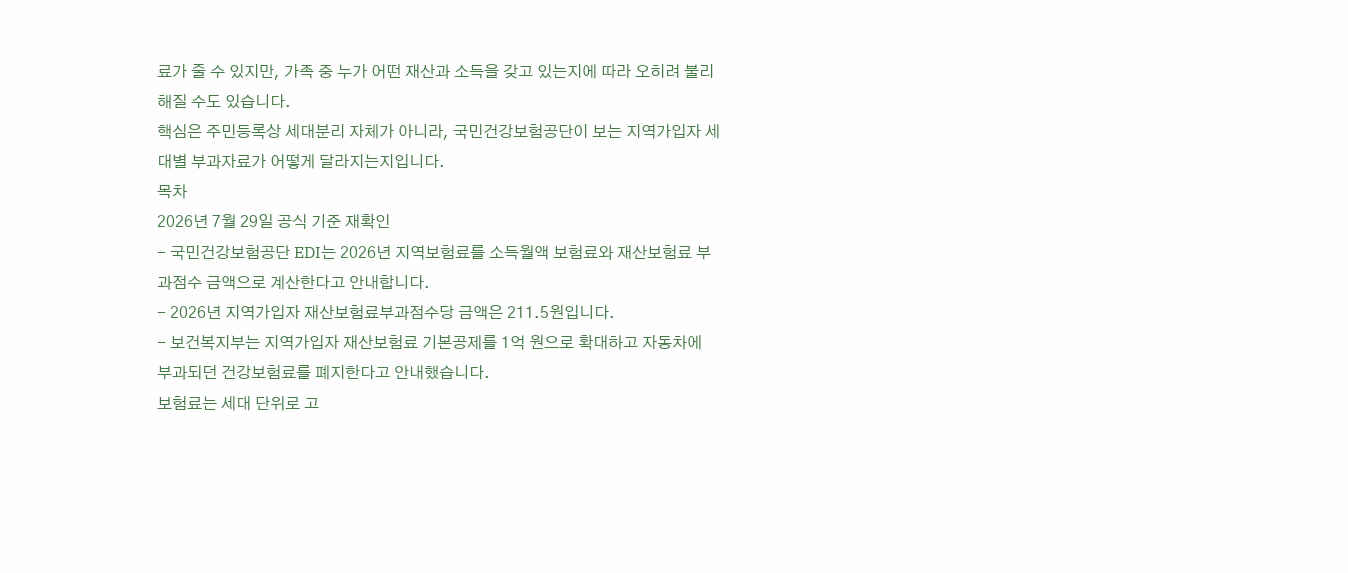료가 줄 수 있지만, 가족 중 누가 어떤 재산과 소득을 갖고 있는지에 따라 오히려 불리해질 수도 있습니다.
핵심은 주민등록상 세대분리 자체가 아니라, 국민건강보험공단이 보는 지역가입자 세대별 부과자료가 어떻게 달라지는지입니다.
목차
2026년 7월 29일 공식 기준 재확인
- 국민건강보험공단 EDI는 2026년 지역보험료를 소득월액 보험료와 재산보험료 부과점수 금액으로 계산한다고 안내합니다.
- 2026년 지역가입자 재산보험료부과점수당 금액은 211.5원입니다.
- 보건복지부는 지역가입자 재산보험료 기본공제를 1억 원으로 확대하고 자동차에 부과되던 건강보험료를 폐지한다고 안내했습니다.
보험료는 세대 단위로 고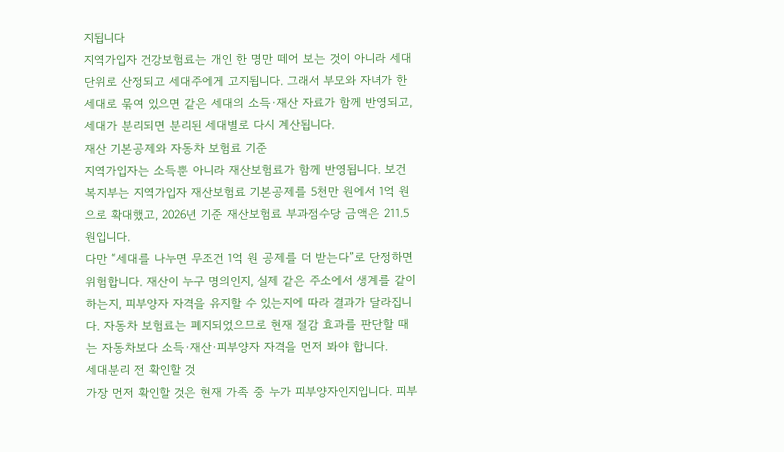지됩니다
지역가입자 건강보험료는 개인 한 명만 떼어 보는 것이 아니라 세대 단위로 산정되고 세대주에게 고지됩니다. 그래서 부모와 자녀가 한 세대로 묶여 있으면 같은 세대의 소득·재산 자료가 함께 반영되고, 세대가 분리되면 분리된 세대별로 다시 계산됩니다.
재산 기본공제와 자동차 보험료 기준
지역가입자는 소득뿐 아니라 재산보험료가 함께 반영됩니다. 보건복지부는 지역가입자 재산보험료 기본공제를 5천만 원에서 1억 원으로 확대했고, 2026년 기준 재산보험료 부과점수당 금액은 211.5원입니다.
다만 “세대를 나누면 무조건 1억 원 공제를 더 받는다”로 단정하면 위험합니다. 재산이 누구 명의인지, 실제 같은 주소에서 생계를 같이하는지, 피부양자 자격을 유지할 수 있는지에 따라 결과가 달라집니다. 자동차 보험료는 폐지되었으므로 현재 절감 효과를 판단할 때는 자동차보다 소득·재산·피부양자 자격을 먼저 봐야 합니다.
세대분리 전 확인할 것
가장 먼저 확인할 것은 현재 가족 중 누가 피부양자인지입니다. 피부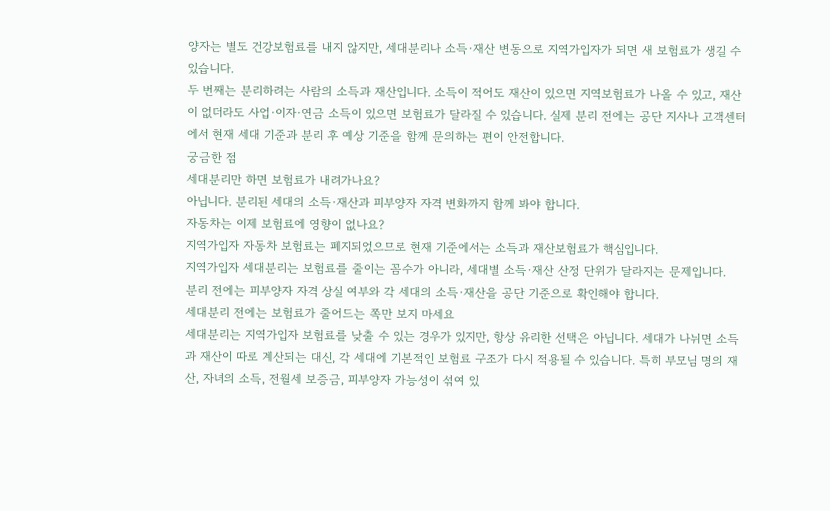양자는 별도 건강보험료를 내지 않지만, 세대분리나 소득·재산 변동으로 지역가입자가 되면 새 보험료가 생길 수 있습니다.
두 번째는 분리하려는 사람의 소득과 재산입니다. 소득이 적어도 재산이 있으면 지역보험료가 나올 수 있고, 재산이 없더라도 사업·이자·연금 소득이 있으면 보험료가 달라질 수 있습니다. 실제 분리 전에는 공단 지사나 고객센터에서 현재 세대 기준과 분리 후 예상 기준을 함께 문의하는 편이 안전합니다.
궁금한 점
세대분리만 하면 보험료가 내려가나요?
아닙니다. 분리된 세대의 소득·재산과 피부양자 자격 변화까지 함께 봐야 합니다.
자동차는 이제 보험료에 영향이 없나요?
지역가입자 자동차 보험료는 폐지되었으므로 현재 기준에서는 소득과 재산보험료가 핵심입니다.
지역가입자 세대분리는 보험료를 줄이는 꼼수가 아니라, 세대별 소득·재산 산정 단위가 달라지는 문제입니다.
분리 전에는 피부양자 자격 상실 여부와 각 세대의 소득·재산을 공단 기준으로 확인해야 합니다.
세대분리 전에는 보험료가 줄어드는 쪽만 보지 마세요
세대분리는 지역가입자 보험료를 낮출 수 있는 경우가 있지만, 항상 유리한 선택은 아닙니다. 세대가 나뉘면 소득과 재산이 따로 계산되는 대신, 각 세대에 기본적인 보험료 구조가 다시 적용될 수 있습니다. 특히 부모님 명의 재산, 자녀의 소득, 전월세 보증금, 피부양자 가능성이 섞여 있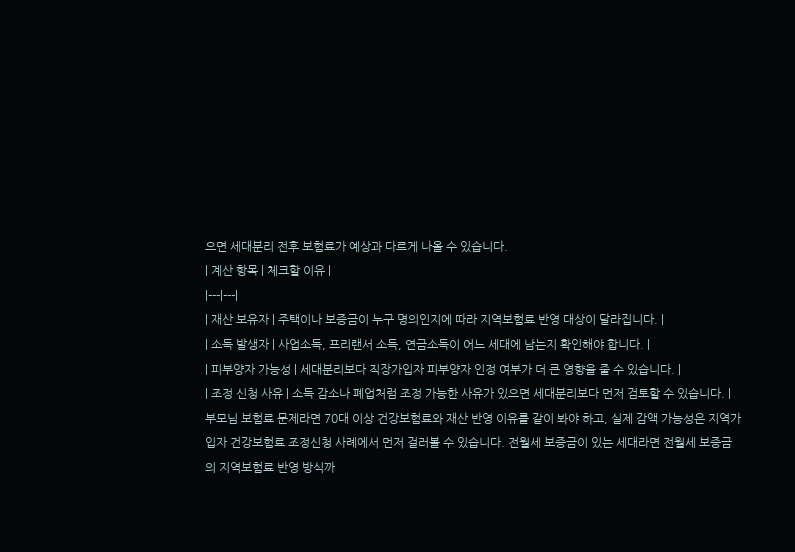으면 세대분리 전후 보험료가 예상과 다르게 나올 수 있습니다.
| 계산 항목 | 체크할 이유 |
|---|---|
| 재산 보유자 | 주택이나 보증금이 누구 명의인지에 따라 지역보험료 반영 대상이 달라집니다. |
| 소득 발생자 | 사업소득, 프리랜서 소득, 연금소득이 어느 세대에 남는지 확인해야 합니다. |
| 피부양자 가능성 | 세대분리보다 직장가입자 피부양자 인정 여부가 더 큰 영향을 줄 수 있습니다. |
| 조정 신청 사유 | 소득 감소나 폐업처럼 조정 가능한 사유가 있으면 세대분리보다 먼저 검토할 수 있습니다. |
부모님 보험료 문제라면 70대 이상 건강보험료와 재산 반영 이유를 같이 봐야 하고, 실제 감액 가능성은 지역가입자 건강보험료 조정신청 사례에서 먼저 걸러볼 수 있습니다. 전월세 보증금이 있는 세대라면 전월세 보증금의 지역보험료 반영 방식까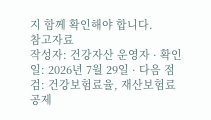지 함께 확인해야 합니다.
참고자료
작성자: 건강자산 운영자 · 확인일: 2026년 7월 29일 · 다음 점검: 건강보험료율, 재산보험료 공제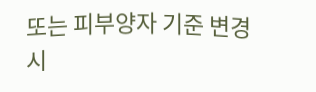또는 피부양자 기준 변경 시